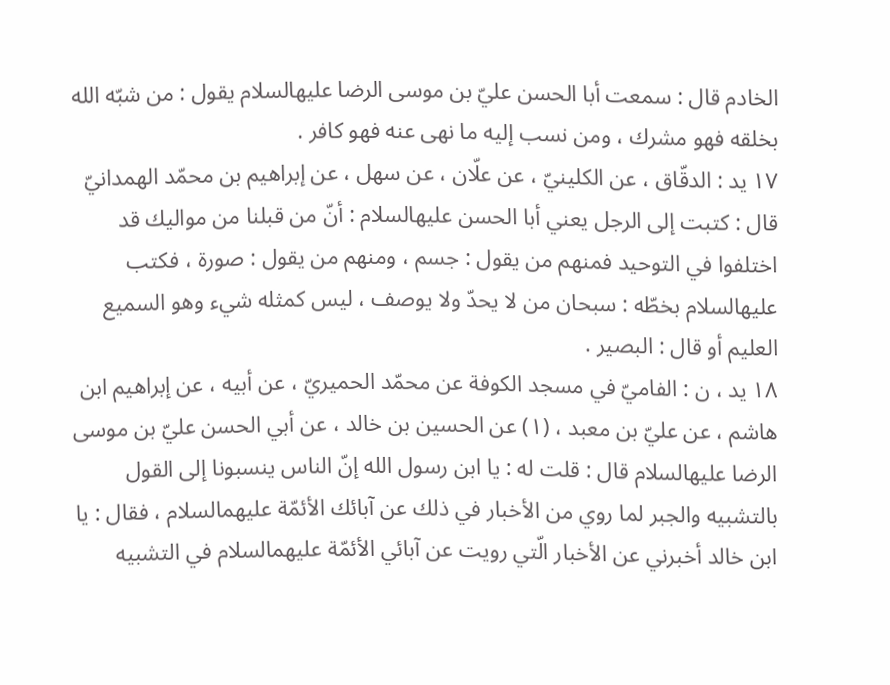الخادم قال : سمعت أبا الحسن عليّ بن موسى الرضا عليهالسلام يقول : من شبّه الله بخلقه فهو مشرك ، ومن نسب إليه ما نهى عنه فهو كافر .
١٧ يد : الدقّاق ، عن الكلينيّ ، عن علّان ، عن سهل ، عن إبراهيم بن محمّد الهمدانيّ قال : كتبت إلى الرجل يعني أبا الحسن عليهالسلام : أنّ من قبلنا من مواليك قد اختلفوا في التوحيد فمنهم من يقول : جسم ، ومنهم من يقول : صورة ، فكتب عليهالسلام بخطّه : سبحان من لا يحدّ ولا يوصف ، ليس كمثله شيء وهو السميع العليم أو قال : البصير .
١٨ يد ، ن : الفاميّ في مسجد الكوفة عن محمّد الحميريّ ، عن أبيه ، عن إبراهيم ابن هاشم ، عن عليّ بن معبد ، (١) عن الحسين بن خالد ، عن أبي الحسن عليّ بن موسى الرضا عليهالسلام قال : قلت له : يا ابن رسول الله إنّ الناس ينسبونا إلى القول بالتشبيه والجبر لما روي من الأخبار في ذلك عن آبائك الأئمّة عليهمالسلام ، فقال : يا ابن خالد أخبرني عن الأخبار الّتي رويت عن آبائي الأئمّة عليهمالسلام في التشبيه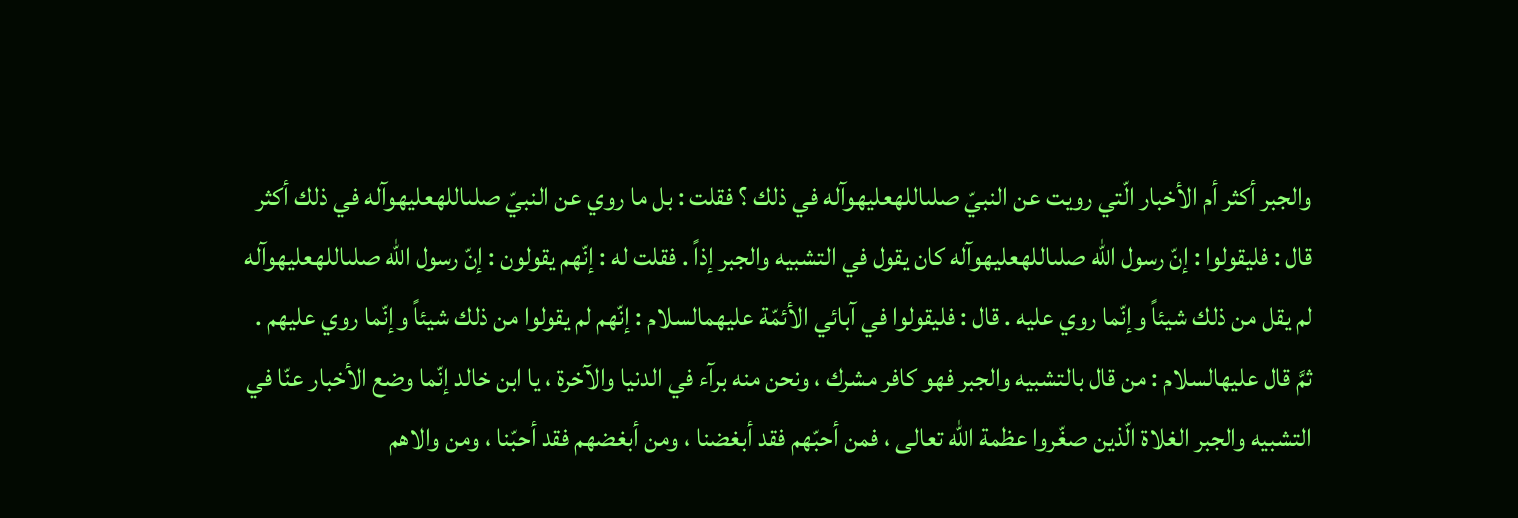والجبر أكثر أم الأخبار الّتي رويت عن النبيّ صلىاللهعليهوآله في ذلك ؟ فقلت : بل ما روي عن النبيّ صلىاللهعليهوآله في ذلك أكثر قال : فليقولوا : إنّ رسول الله صلىاللهعليهوآله كان يقول في التشبيه والجبر إذاً . فقلت له : إنّهم يقولون : إنّ رسول الله صلىاللهعليهوآله لم يقل من ذلك شيئاً وإنّما روي عليه . قال : فليقولوا في آبائي الأئمّة عليهمالسلام : إنّهم لم يقولوا من ذلك شيئاً وإنّما روي عليهم . ثمَّ قال عليهالسلام : من قال بالتشبيه والجبر فهو كافر مشرك ، ونحن منه برآء في الدنيا والآخرة ، يا ابن خالد إنّما وضع الأخبار عنّا في التشبيه والجبر الغلاة الّذين صغّروا عظمة الله تعالى ، فمن أحبّهم فقد أبغضنا ، ومن أبغضهم فقد أحبّنا ، ومن والاهم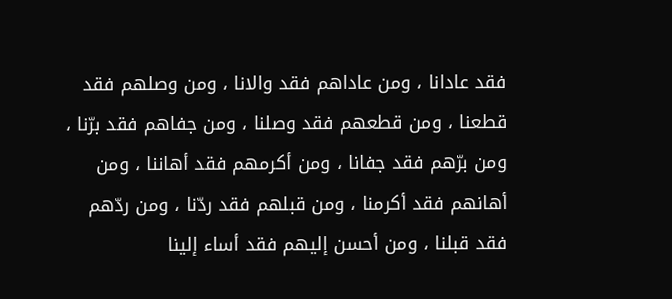فقد عادانا ، ومن عاداهم فقد والانا ، ومن وصلهم فقد قطعنا ، ومن قطعهم فقد وصلنا ، ومن جفاهم فقد برّنا ، ومن برّهم فقد جفانا ، ومن أكرمهم فقد أهاننا ، ومن أهانهم فقد أكرمنا ، ومن قبلهم فقد ردّنا ، ومن ردّهم فقد قبلنا ، ومن أحسن إليهم فقد أساء إلينا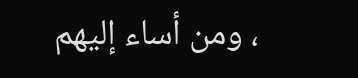، ومن أساء إليهم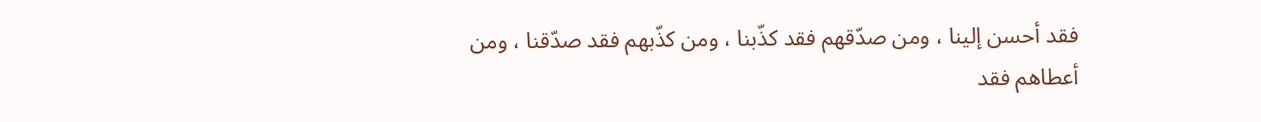فقد أحسن إلينا ، ومن صدّقهم فقد كذّبنا ، ومن كذّبهم فقد صدّقنا ، ومن أعطاهم فقد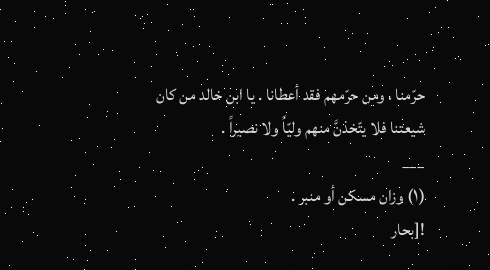حرّمنا ، ومن حرّمهم فقد أعطانا . يا ابن خالد من كان شيعتنا فلا يتّخذنَّ منهم وليّاً ولا نصيراً .
___
(١) وزان مسكن أو منبر .
![بحار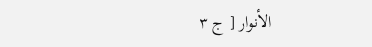الأنوار [ ج ٣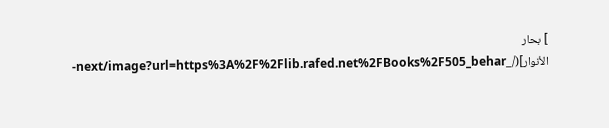] بحار الأنوار](/_next/image?url=https%3A%2F%2Flib.rafed.net%2FBooks%2F505_behar-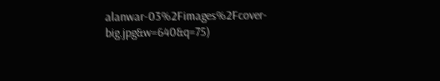alanwar-03%2Fimages%2Fcover-big.jpg&w=640&q=75)